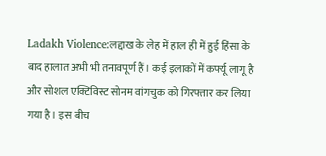Ladakh Violence:लद्दाख के लेह में हाल ही में हुई हिंसा के बाद हालात अभी भी तनावपूर्ण हैं। कई इलाकों में कर्फ्यू लागू है और सोशल एक्टिविस्ट सोनम वांगचुक को गिरफ्तार कर लिया गया है। इस बीच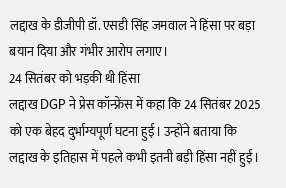लद्दाख के डीजीपी डॉ. एसडी सिंह जमवाल ने हिंसा पर बड़ा बयान दिया और गंभीर आरोप लगाए।
24 सितंबर को भड़की थी हिंसा
लद्दाख DGP ने प्रेस कॉन्फ्रेंस में कहा कि 24 सितंबर 2025 को एक बेहद दुर्भाग्यपूर्ण घटना हुई। उन्होंने बताया कि लद्दाख के इतिहास में पहले कभी इतनी बड़ी हिंसा नहीं हुई।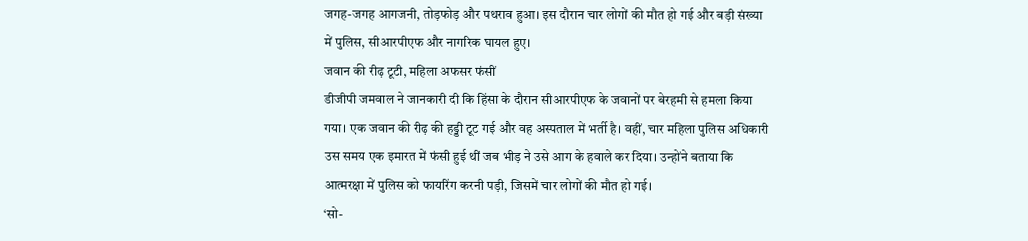जगह-जगह आगजनी, तोड़फोड़ और पथराव हुआ। इस दौरान चार लोगों की मौत हो गई और बड़ी संख्या में पुलिस, सीआरपीएफ और नागरिक घायल हुए।
जवान की रीढ़ टूटी, महिला अफसर फंसीं
डीजीपी जमवाल ने जानकारी दी कि हिंसा के दौरान सीआरपीएफ के जवानों पर बेरहमी से हमला किया गया। एक जवान की रीढ़ की हड्डी टूट गई और वह अस्पताल में भर्ती है। वहीं, चार महिला पुलिस अधिकारी उस समय एक इमारत में फंसी हुई थीं जब भीड़ ने उसे आग के हवाले कर दिया। उन्होंने बताया कि आत्मरक्षा में पुलिस को फायरिंग करनी पड़ी, जिसमें चार लोगों की मौत हो गई।
‘सो-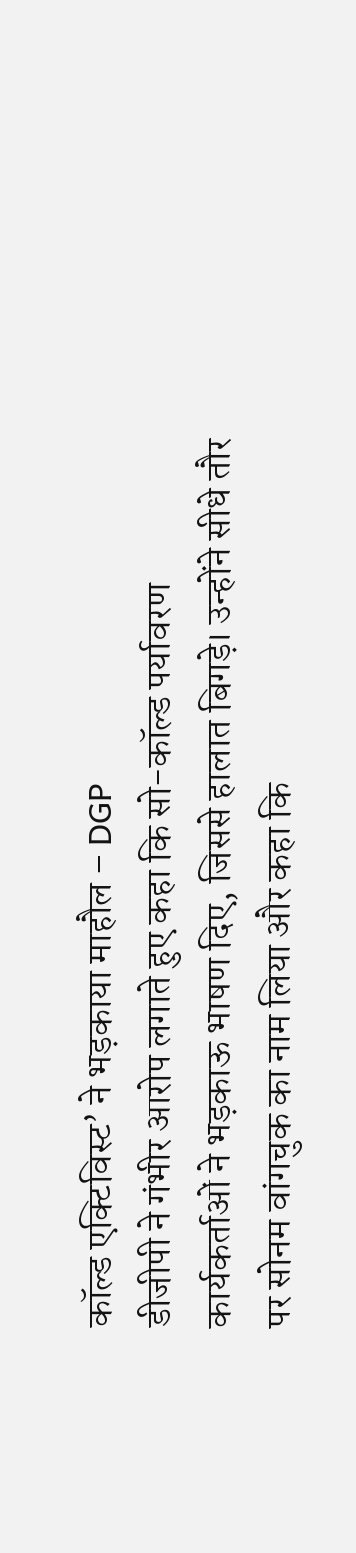कॉल्ड एक्टिविस्ट’ ने भड़काया माहौल – DGP
डीजीपी ने गंभीर आरोप लगाते हुए कहा कि सो-कॉल्ड पर्यावरण कार्यकर्ताओं ने भड़काऊ भाषण दिए, जिससे हालात बिगड़े। उन्होंने सीधे तौर पर सोनम वांगचुक का नाम लिया और कहा कि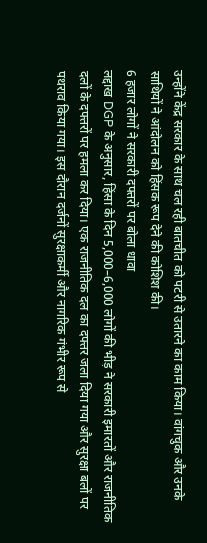उन्होंने केंद्र सरकार के साथ चल रही बातचीत को पटरी से उतारने का काम किया। वांगचुक और उनके साथियों ने आंदोलन को हिंसक रूप देने की कोशिश की।
6 हजार लोगों ने सरकारी दफ्तरों पर बोला धावा
लद्दाख DGP के अनुसार, हिंसा के दिन 5,000–6,000 लोगों की भीड़ ने सरकारी इमारतों और राजनीतिक दलों के दफ्तरों पर हमला कर दिया। एक राजनीतिक दल का दफ्तर जला दिया गया और सुरक्षा बलों पर पथराव किया गया। इस दौरान दर्जनों सुरक्षाकर्मी और नागरिक गंभीर रूप से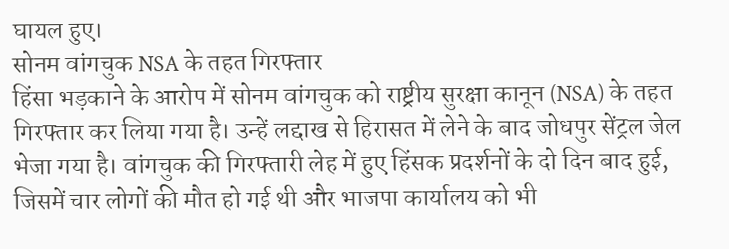घायल हुए।
सोनम वांगचुक NSA के तहत गिरफ्तार
हिंसा भड़काने के आरोप में सोनम वांगचुक को राष्ट्रीय सुरक्षा कानून (NSA) के तहत गिरफ्तार कर लिया गया है। उन्हें लद्दाख से हिरासत में लेने के बाद जोधपुर सेंट्रल जेल भेजा गया है। वांगचुक की गिरफ्तारी लेह में हुए हिंसक प्रदर्शनों के दो दिन बाद हुई, जिसमें चार लोगों की मौत हो गई थी और भाजपा कार्यालय को भी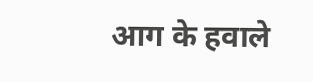आग के हवाले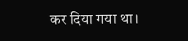कर दिया गया था।